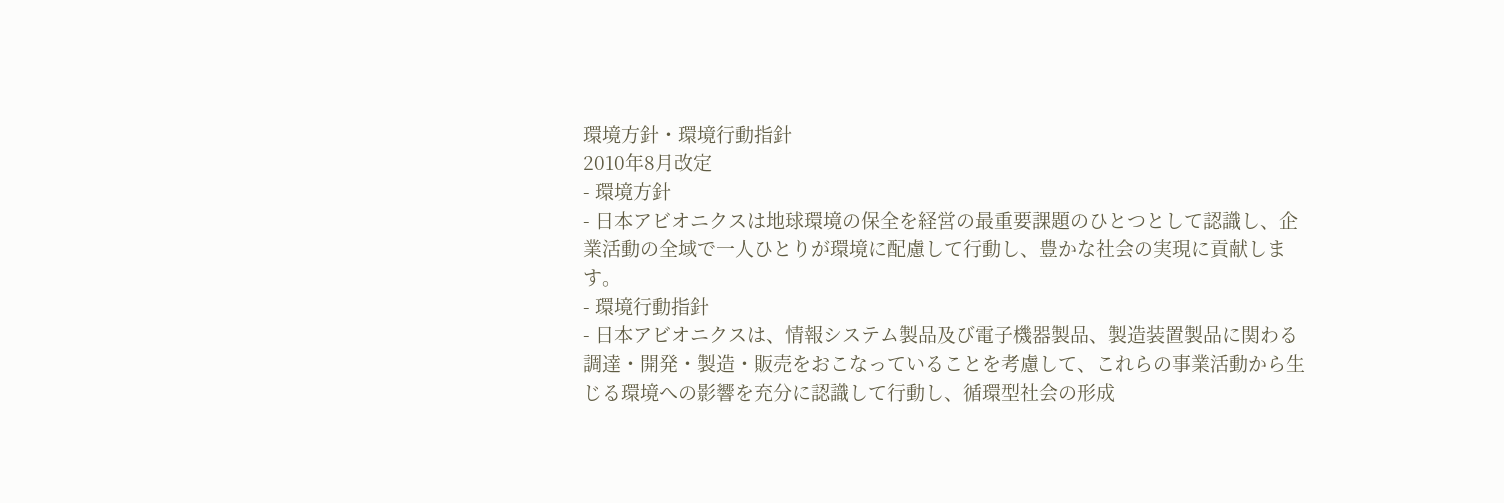環境方針・環境行動指針
2010年8月改定
- 環境方針
- 日本アビオニクスは地球環境の保全を経営の最重要課題のひとつとして認識し、企業活動の全域で一人ひとりが環境に配慮して行動し、豊かな社会の実現に貢献します。
- 環境行動指針
- 日本アビオニクスは、情報システム製品及び電子機器製品、製造装置製品に関わる調達・開発・製造・販売をおこなっていることを考慮して、これらの事業活動から生じる環境への影響を充分に認識して行動し、循環型社会の形成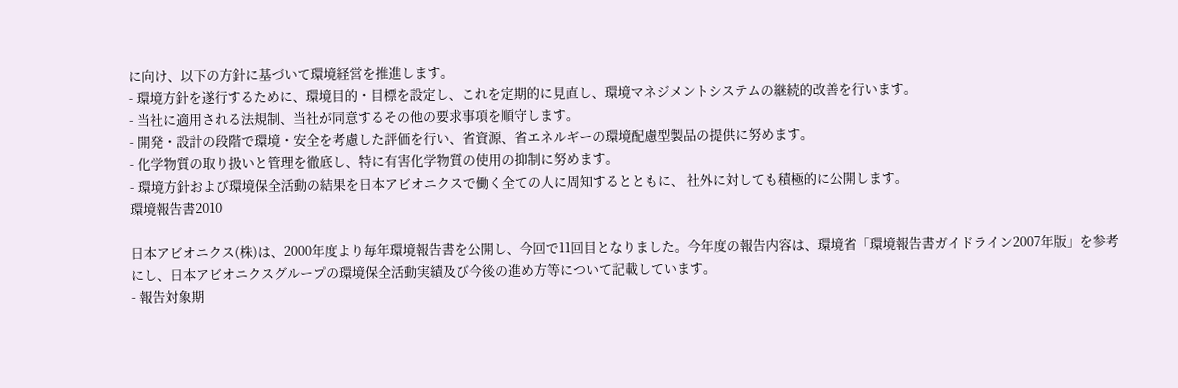に向け、以下の方針に基づいて環境経営を推進します。
- 環境方針を遂行するために、環境目的・目標を設定し、これを定期的に見直し、環境マネジメントシステムの継続的改善を行います。
- 当社に適用される法規制、当社が同意するその他の要求事項を順守します。
- 開発・設計の段階で環境・安全を考慮した評価を行い、省資源、省エネルギーの環境配慮型製品の提供に努めます。
- 化学物質の取り扱いと管理を徹底し、特に有害化学物質の使用の抑制に努めます。
- 環境方針および環境保全活動の結果を日本アビオニクスで働く全ての人に周知するとともに、 社外に対しても積極的に公開します。
環境報告書2010

日本アビオニクス(株)は、2000年度より毎年環境報告書を公開し、今回で11回目となりました。今年度の報告内容は、環境省「環境報告書ガイドライン2007年版」を参考にし、日本アビオニクスグループの環境保全活動実績及び今後の進め方等について記載しています。
- 報告対象期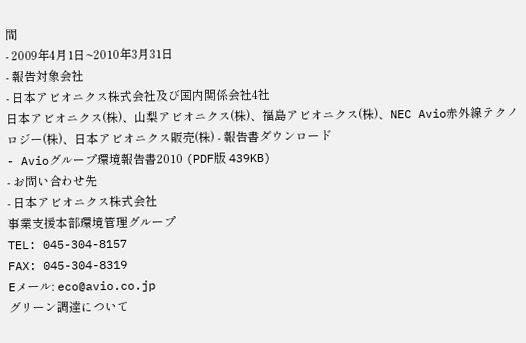間
- 2009年4月1日~2010年3月31日
- 報告対象会社
- 日本アビオニクス株式会社及び国内関係会社4社
日本アビオニクス(株)、山梨アビオニクス(株)、福島アビオニクス(株)、NEC Avio赤外線テクノロジー(株)、日本アビオニクス販売(株) - 報告書ダウンロード
- Avioグループ環境報告書2010 (PDF版 439KB)
- お問い合わせ先
- 日本アビオニクス株式会社
事業支援本部環境管理グループ
TEL: 045-304-8157
FAX: 045-304-8319
Eメール: eco@avio.co.jp
グリーン調達について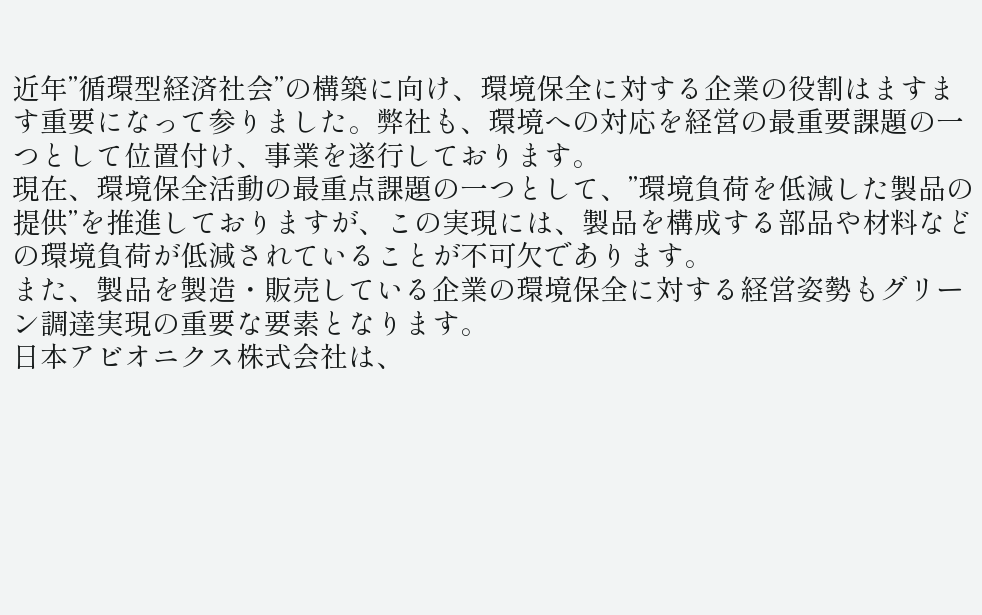近年”循環型経済社会”の構築に向け、環境保全に対する企業の役割はますます重要になって参りました。弊社も、環境への対応を経営の最重要課題の一つとして位置付け、事業を遂行しております。
現在、環境保全活動の最重点課題の一つとして、”環境負荷を低減した製品の提供”を推進しておりますが、この実現には、製品を構成する部品や材料などの環境負荷が低減されていることが不可欠であります。
また、製品を製造・販売している企業の環境保全に対する経営姿勢もグリーン調達実現の重要な要素となります。
日本アビオニクス株式会社は、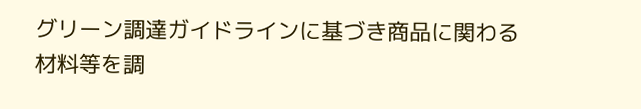グリーン調達ガイドラインに基づき商品に関わる材料等を調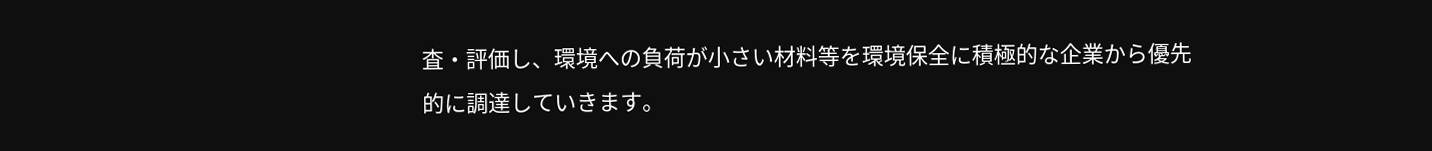査・評価し、環境への負荷が小さい材料等を環境保全に積極的な企業から優先的に調達していきます。